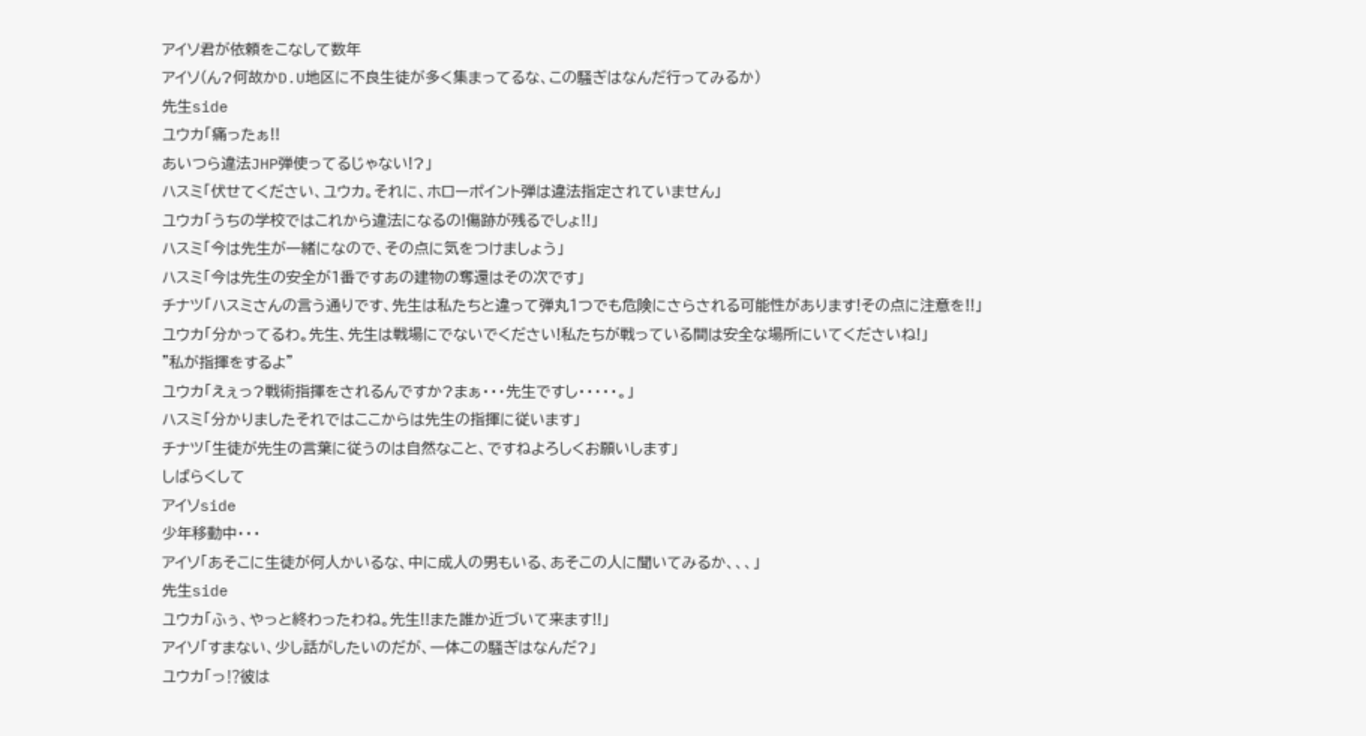アイソ君が依頼をこなして数年
アイソ(ん?何故かD.U地区に不良生徒が多く集まってるな、この騒ぎはなんだ行ってみるか)
先生side
ユウカ「痛ったぁ!!
あいつら違法JHP弾使ってるじゃない!?」
ハスミ「伏せてください、ユウカ。それに、ホローポイント弾は違法指定されていません」
ユウカ「うちの学校ではこれから違法になるの!傷跡が残るでしょ!!」
ハスミ「今は先生が一緒になので、その点に気をつけましょう」
ハスミ「今は先生の安全が1番ですあの建物の奪還はその次です」
チナツ「ハスミさんの言う通りです、先生は私たちと違って弾丸1つでも危険にさらされる可能性があります!その点に注意を!!」
ユウカ「分かってるわ。先生、先生は戦場にでないでください!私たちが戦っている間は安全な場所にいてくださいね!」
"私が指揮をするよ"
ユウカ「えぇっ?戦術指揮をされるんですか?まぁ・・・先生ですし・・・・・。」
ハスミ「分かりましたそれではここからは先生の指揮に従います」
チナツ「生徒が先生の言葉に従うのは自然なこと、ですねよろしくお願いします」
しばらくして
アイソside
少年移動中・・・
アイソ「あそこに生徒が何人かいるな、中に成人の男もいる、あそこの人に聞いてみるか、、、」
先生side
ユウカ「ふぅ、やっと終わったわね。先生!!また誰か近づいて来ます!!」
アイソ「すまない、少し話がしたいのだが、一体この騒ぎはなんだ?」
ユウカ「っ⁉彼は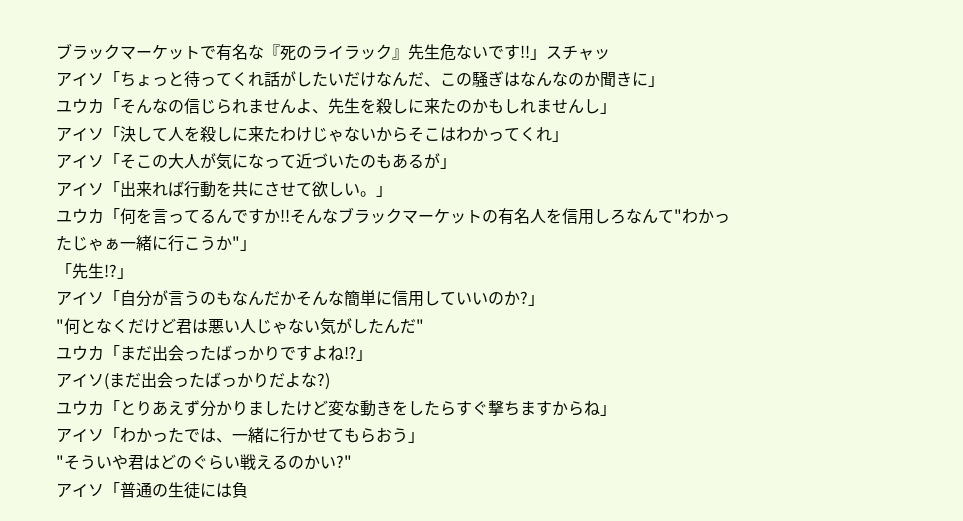ブラックマーケットで有名な『死のライラック』先生危ないです!!」スチャッ
アイソ「ちょっと待ってくれ話がしたいだけなんだ、この騒ぎはなんなのか聞きに」
ユウカ「そんなの信じられませんよ、先生を殺しに来たのかもしれませんし」
アイソ「決して人を殺しに来たわけじゃないからそこはわかってくれ」
アイソ「そこの大人が気になって近づいたのもあるが」
アイソ「出来れば行動を共にさせて欲しい。」
ユウカ「何を言ってるんですか!!そんなブラックマーケットの有名人を信用しろなんて"わかったじゃぁ一緒に行こうか"」
「先生!?」
アイソ「自分が言うのもなんだかそんな簡単に信用していいのか?」
"何となくだけど君は悪い人じゃない気がしたんだ"
ユウカ「まだ出会ったばっかりですよね⁉」
アイソ(まだ出会ったばっかりだよな?)
ユウカ「とりあえず分かりましたけど変な動きをしたらすぐ撃ちますからね」
アイソ「わかったでは、一緒に行かせてもらおう」
"そういや君はどのぐらい戦えるのかい?"
アイソ「普通の生徒には負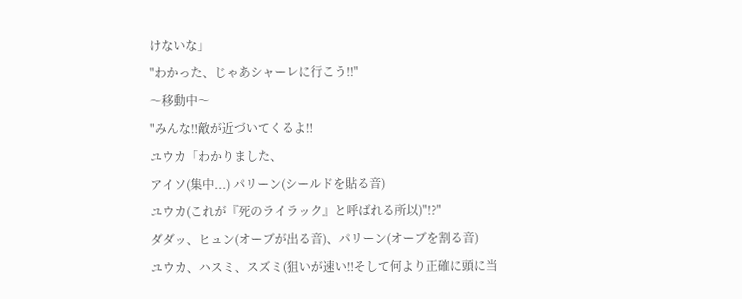けないな」
"わかった、じゃあシャーレに行こう‼"
〜移動中〜
"みんな‼敵が近づいてくるよ‼
ユウカ「わかりました、
アイソ(集中...) パリーン(シールドを貼る音)
ユウカ(これが『死のライラック』と呼ばれる所以)"!?"
ダダッ、ヒュン(オーブが出る音)、パリーン(オーブを割る音)
ユウカ、ハスミ、スズミ(狙いが速い‼そして何より正確に頭に当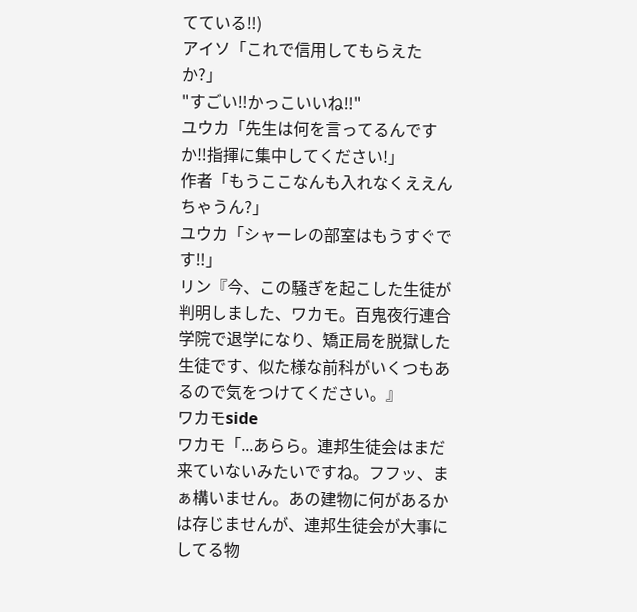てている‼)
アイソ「これで信用してもらえたか?」
"すごい‼かっこいいね‼"
ユウカ「先生は何を言ってるんですか‼指揮に集中してください!」
作者「もうここなんも入れなくええんちゃうん?」
ユウカ「シャーレの部室はもうすぐです‼」
リン『今、この騒ぎを起こした生徒が判明しました、ワカモ。百鬼夜行連合学院で退学になり、矯正局を脱獄した生徒です、似た様な前科がいくつもあるので気をつけてください。』
ワカモside
ワカモ「...あらら。連邦生徒会はまだ来ていないみたいですね。フフッ、まぁ構いません。あの建物に何があるかは存じませんが、連邦生徒会が大事にしてる物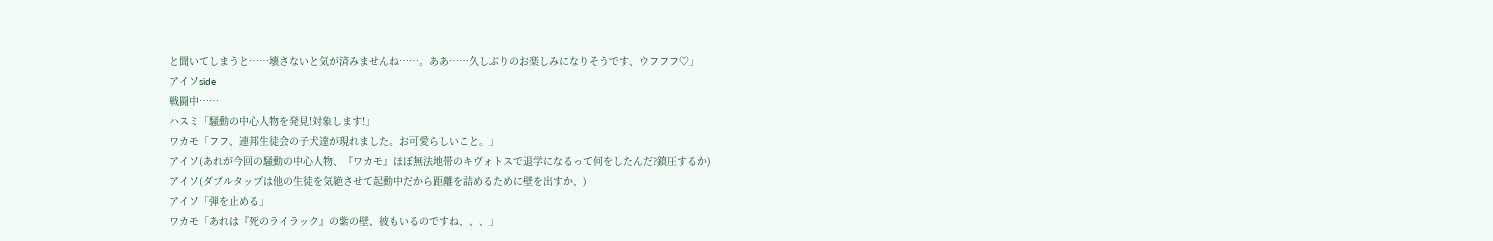と聞いてしまうと……壊さないと気が済みませんね……。ああ……久しぶりのお楽しみになりそうです、ウフフフ♡」
アイソside
戦闘中……
ハスミ「騒動の中心人物を発見!対象します!」
ワカモ「フフ、連邦生徒会の子犬達が現れました。お可愛らしいこと。」
アイソ(あれが今回の騒動の中心人物、『ワカモ』ほぼ無法地帯のキヴォトスで退学になるって何をしたんだ?鎮圧するか)
アイソ(ダブルタップは他の生徒を気絶させて起動中だから距離を詰めるために壁を出すか、)
アイソ「弾を止める」
ワカモ「あれは『死のライラック』の紫の壁、彼もいるのですね、、、」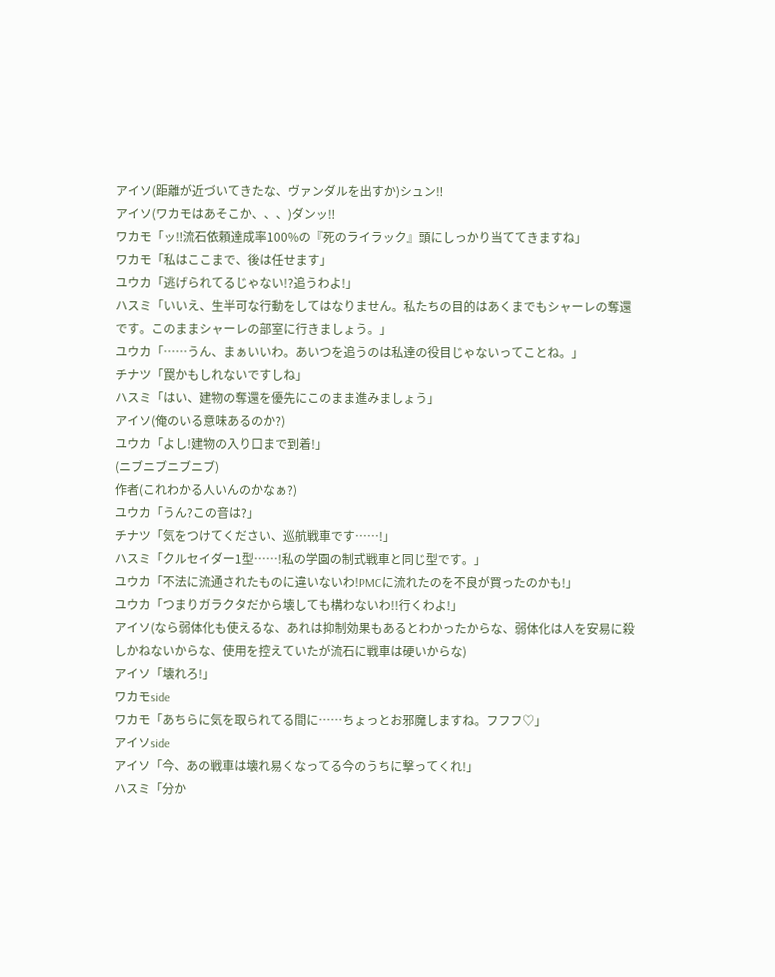アイソ(距離が近づいてきたな、ヴァンダルを出すか)シュン‼
アイソ(ワカモはあそこか、、、)ダンッ‼
ワカモ「ッ‼流石依頼達成率100%の『死のライラック』頭にしっかり当ててきますね」
ワカモ「私はここまで、後は任せます」
ユウカ「逃げられてるじゃない!?追うわよ!」
ハスミ「いいえ、生半可な行動をしてはなりません。私たちの目的はあくまでもシャーレの奪還です。このままシャーレの部室に行きましょう。」
ユウカ「……うん、まぁいいわ。あいつを追うのは私達の役目じゃないってことね。」
チナツ「罠かもしれないですしね」
ハスミ「はい、建物の奪還を優先にこのまま進みましょう」
アイソ(俺のいる意味あるのか?)
ユウカ「よし!建物の入り口まで到着!」
(ニブニブニブニブ)
作者(これわかる人いんのかなぁ?)
ユウカ「うん?この音は?」
チナツ「気をつけてください、巡航戦車です……!」
ハスミ「クルセイダー1型……!私の学園の制式戦車と同じ型です。」
ユウカ「不法に流通されたものに違いないわ!PMCに流れたのを不良が買ったのかも!」
ユウカ「つまりガラクタだから壊しても構わないわ!!行くわよ!」
アイソ(なら弱体化も使えるな、あれは抑制効果もあるとわかったからな、弱体化は人を安易に殺しかねないからな、使用を控えていたが流石に戦車は硬いからな)
アイソ「壊れろ!」
ワカモside
ワカモ「あちらに気を取られてる間に……ちょっとお邪魔しますね。フフフ♡」
アイソside
アイソ「今、あの戦車は壊れ易くなってる今のうちに撃ってくれ!」
ハスミ「分か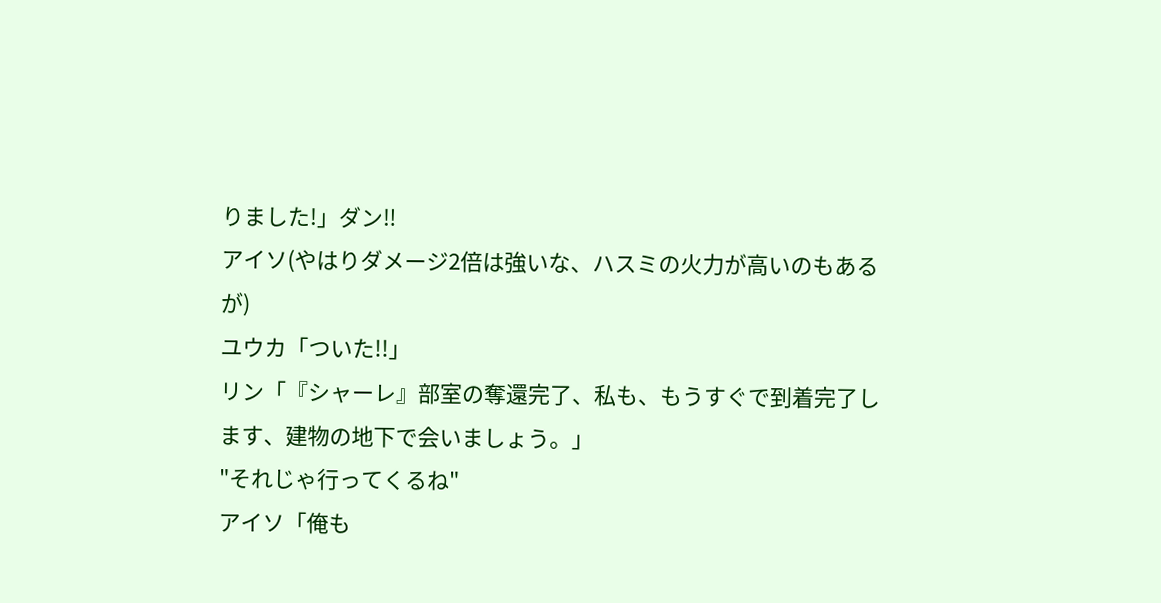りました!」ダン‼
アイソ(やはりダメージ2倍は強いな、ハスミの火力が高いのもあるが)
ユウカ「ついた!!」
リン「『シャーレ』部室の奪還完了、私も、もうすぐで到着完了します、建物の地下で会いましょう。」
"それじゃ行ってくるね"
アイソ「俺も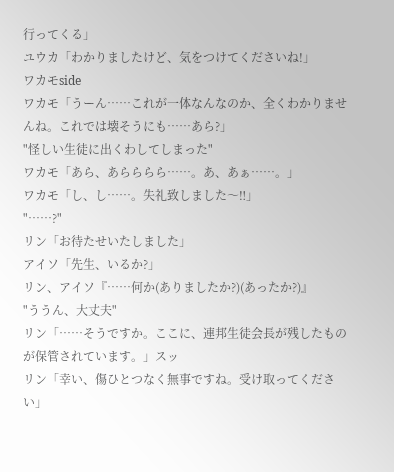行ってくる」
ユウカ「わかりましたけど、気をつけてくださいね!」
ワカモside
ワカモ「うーん……これが一体なんなのか、全くわかりませんね。これでは壊そうにも……あら?」
"怪しい生徒に出くわしてしまった"
ワカモ「あら、あらららら……。あ、あぁ……。」
ワカモ「し、し……。失礼致しました〜‼」
"……?"
リン「お待たせいたしました」
アイソ「先生、いるか?」
リン、アイソ『……何か(ありましたか?)(あったか?)』
"ううん、大丈夫"
リン「……そうですか。ここに、連邦生徒会長が残したものが保管されています。」スッ
リン「幸い、傷ひとつなく無事ですね。受け取ってください」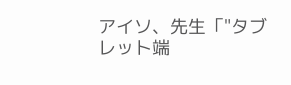アイソ、先生「"タブレット端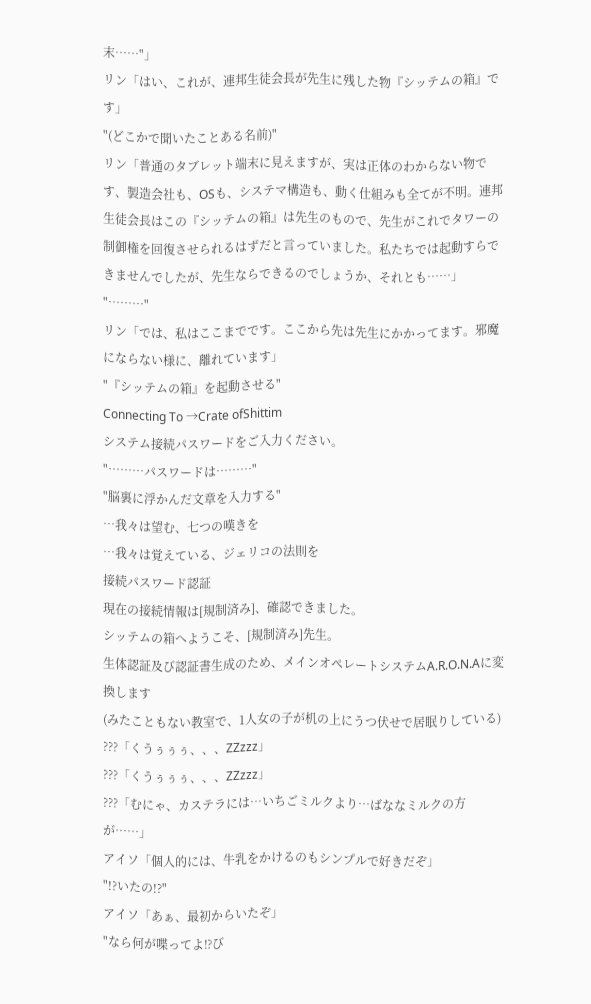末……"」
リン「はい、これが、連邦生徒会長が先生に残した物『シッテムの箱』です」
"(どこかで聞いたことある名前)"
リン「普通のタブレット端末に見えますが、実は正体のわからない物です、製造会社も、OSも、システマ構造も、動く仕組みも全てが不明。連邦生徒会長はこの『シッテムの箱』は先生のもので、先生がこれでタワーの制御権を回復させられるはずだと言っていました。私たちでは起動すらできませんでしたが、先生ならできるのでしょうか、それとも……」
"………"
リン「では、私はここまでです。ここから先は先生にかかってます。邪魔にならない様に、離れています」
"『シッテムの箱』を起動させる"
Connecting To →Crate ofShittim
システム接続パスワードをご入力ください。
"………パスワードは………"
"脳裏に浮かんだ文章を入力する"
…我々は望む、七つの嘆きを
…我々は覚えている、ジェリコの法則を
接続パスワード認証
現在の接続情報は[規制済み]、確認できました。
シッテムの箱へようこそ、[規制済み]先生。
生体認証及び認証書生成のため、メインオペレートシステムA.R.O.N.Aに変換します
(みたこともない教室で、1人女の子が机の上にうつ伏せで居眠りしている)
???「くうぅぅぅ、、、ZZzzz」
???「くうぅぅぅ、、、ZZzzz」
???「むにゃ、カステラには…いちごミルクより…ばななミルクの方が……」
アイソ「個人的には、牛乳をかけるのもシンプルで好きだぞ」
"!?いたの!?"
アイソ「あぁ、最初からいたぞ」
"なら何が喋ってよ⁉び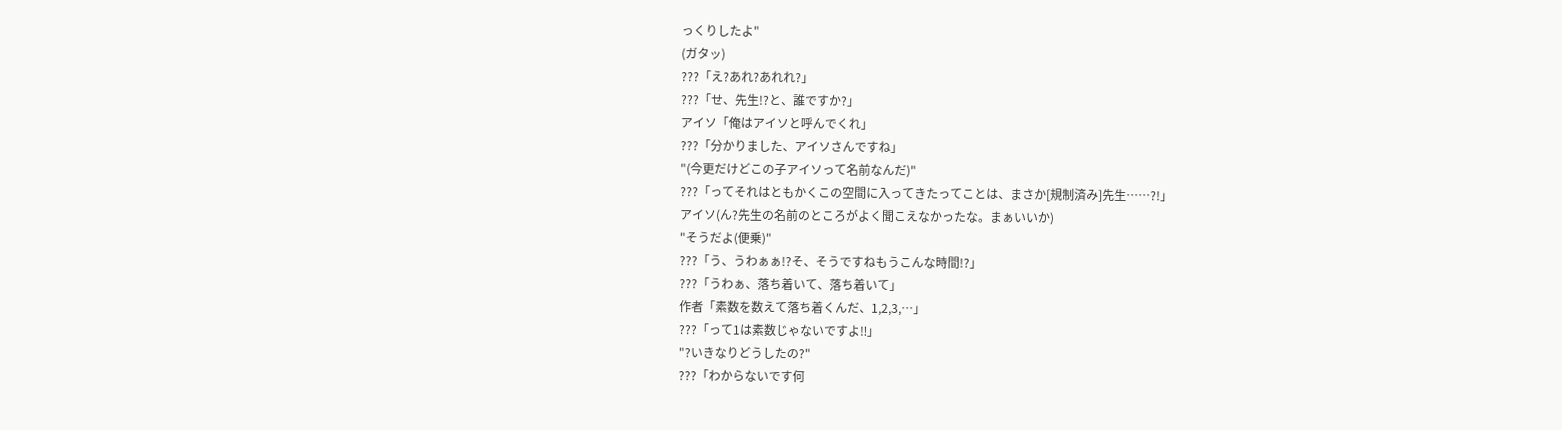っくりしたよ"
(ガタッ)
???「え?あれ?あれれ?」
???「せ、先生!?と、誰ですか?」
アイソ「俺はアイソと呼んでくれ」
???「分かりました、アイソさんですね」
"(今更だけどこの子アイソって名前なんだ)"
???「ってそれはともかくこの空間に入ってきたってことは、まさか[規制済み]先生……?!」
アイソ(ん?先生の名前のところがよく聞こえなかったな。まぁいいか)
"そうだよ(便乗)"
???「う、うわぁぁ!?そ、そうですねもうこんな時間!?」
???「うわぁ、落ち着いて、落ち着いて」
作者「素数を数えて落ち着くんだ、1,2,3,…」
???「って1は素数じゃないですよ‼」
"?いきなりどうしたの?"
???「わからないです何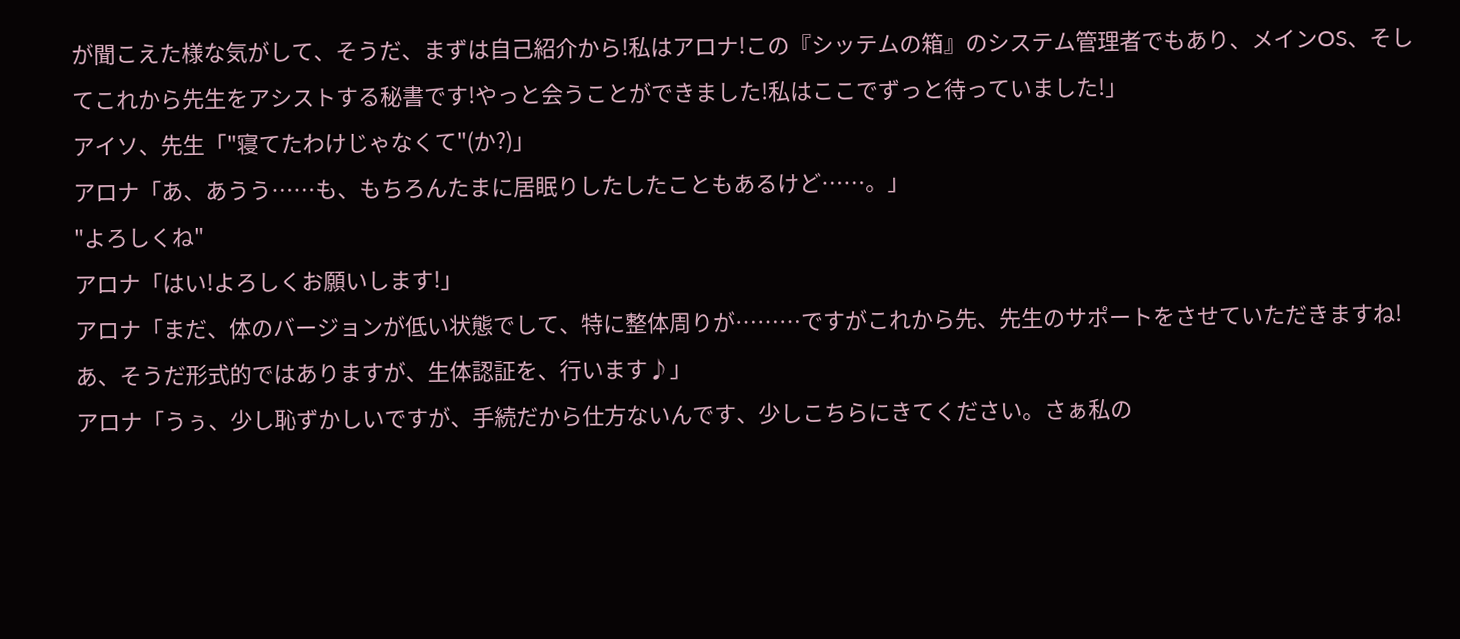が聞こえた様な気がして、そうだ、まずは自己紹介から!私はアロナ!この『シッテムの箱』のシステム管理者でもあり、メインOS、そしてこれから先生をアシストする秘書です!やっと会うことができました!私はここでずっと待っていました!」
アイソ、先生「"寝てたわけじゃなくて"(か?)」
アロナ「あ、あうう……も、もちろんたまに居眠りしたしたこともあるけど……。」
"よろしくね"
アロナ「はい!よろしくお願いします!」
アロナ「まだ、体のバージョンが低い状態でして、特に整体周りが………ですがこれから先、先生のサポートをさせていただきますね!あ、そうだ形式的ではありますが、生体認証を、行います♪」
アロナ「うぅ、少し恥ずかしいですが、手続だから仕方ないんです、少しこちらにきてください。さぁ私の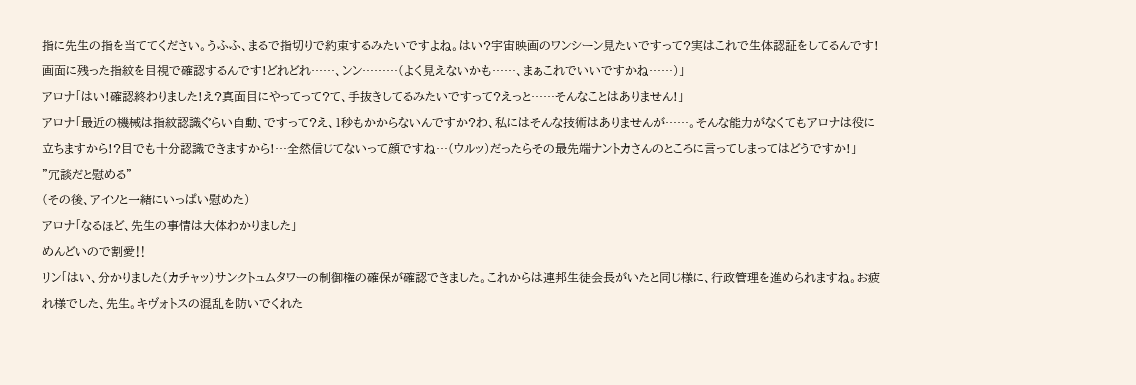指に先生の指を当ててください。うふふ、まるで指切りで約束するみたいですよね。はい?宇宙映画のワンシーン見たいですって?実はこれで生体認証をしてるんです!画面に残った指紋を目視で確認するんです!どれどれ……、ンン………(よく見えないかも……、まぁこれでいいですかね……)」
アロナ「はい!確認終わりました!え?真面目にやってって?て、手抜きしてるみたいですって?えっと……そんなことはありません!」
アロナ「最近の機械は指紋認識ぐらい自動、ですって?え、1秒もかからないんですか?わ、私にはそんな技術はありませんが……。そんな能力がなくてもアロナは役に立ちますから!?目でも十分認識できますから!…全然信じてないって顔ですね…(ウルッ)だったらその最先端ナントカさんのところに言ってしまってはどうですか!」
"冗談だと慰める"
(その後、アイソと一緒にいっぱい慰めた)
アロナ「なるほど、先生の事情は大体わかりました」
めんどいので割愛‼
リン「はい、分かりました(カチャッ)サンクトュムタワーの制御権の確保が確認できました。これからは連邦生徒会長がいたと同じ様に、行政管理を進められますね。お疲れ様でした、先生。キヴォトスの混乱を防いでくれた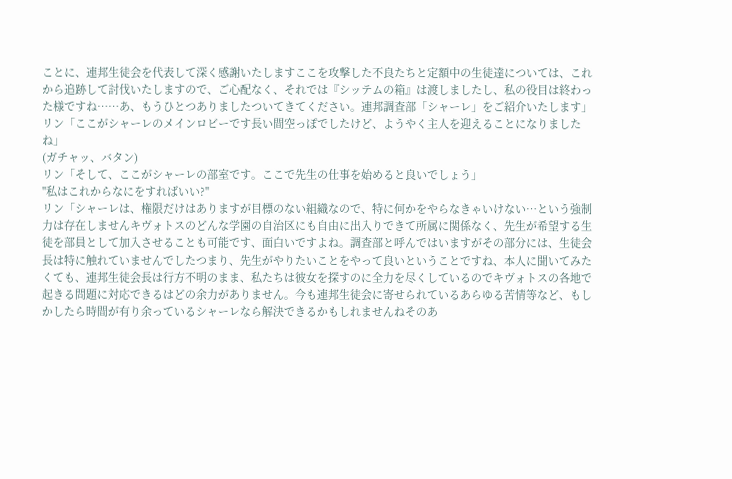ことに、連邦生徒会を代表して深く感謝いたしますここを攻撃した不良たちと定額中の生徒達については、これから追跡して討伐いたしますので、ご心配なく、それでは『シッテムの箱』は渡しましたし、私の役目は終わった様ですね……あ、もうひとつありましたついてきてください。連邦調査部「シャーレ」をご紹介いたします」
リン「ここがシャーレのメインロビーです長い間空っぽでしたけど、ようやく主人を迎えることになりましたね」
(ガチャッ、バタン)
リン「そして、ここがシャーレの部室です。ここで先生の仕事を始めると良いでしょう」
"私はこれからなにをすればいい?"
リン「シャーレは、権限だけはありますが目標のない組織なので、特に何かをやらなきゃいけない…という強制力は存在しませんキヴォトスのどんな学園の自治区にも自由に出入りできて所属に関係なく、先生が希望する生徒を部員として加入させることも可能です、面白いですよね。調査部と呼んではいますがその部分には、生徒会長は特に触れていませんでしたつまり、先生がやりたいことをやって良いということですね、本人に聞いてみたくても、連邦生徒会長は行方不明のまま、私たちは彼女を探すのに全力を尽くしているのでキヴォトスの各地で起きる問題に対応できるはどの余力がありません。今も連邦生徒会に寄せられているあらゆる苦情等など、もしかしたら時間が有り余っているシャーレなら解決できるかもしれませんねそのあ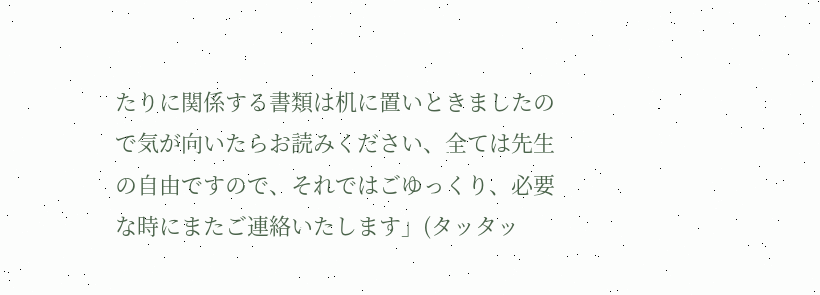たりに関係する書類は机に置いときましたので気が向いたらお読みください、全ては先生の自由ですので、それではごゆっくり、必要な時にまたご連絡いたします」(タッタッ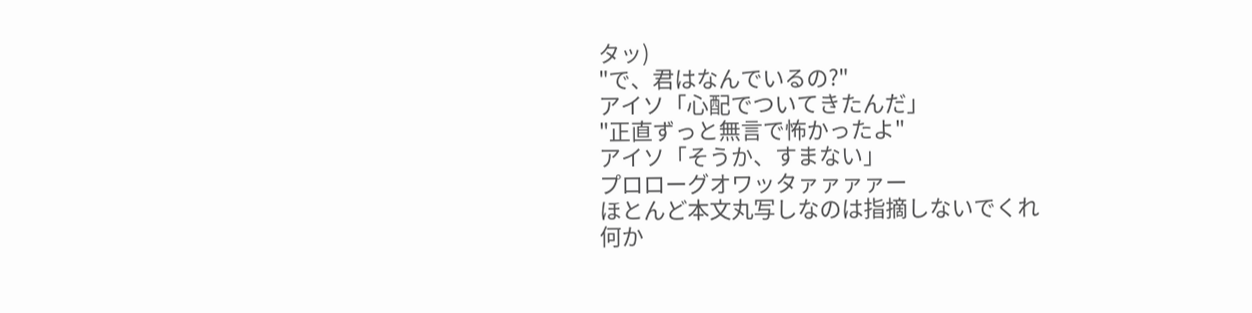タッ)
"で、君はなんでいるの?"
アイソ「心配でついてきたんだ」
"正直ずっと無言で怖かったよ"
アイソ「そうか、すまない」
プロローグオワッタァァァァー
ほとんど本文丸写しなのは指摘しないでくれ
何か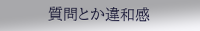質問とか違和感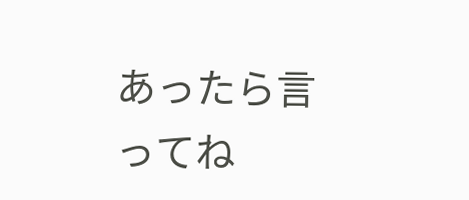あったら言ってね